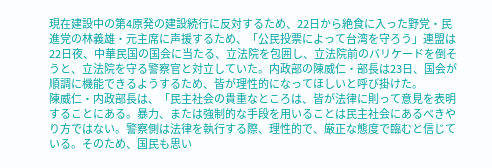現在建設中の第4原発の建設続行に反対するため、22日から絶食に入った野党・民進党の林義雄・元主席に声援するため、「公民投票によって台湾を守ろう」連盟は22日夜、中華民国の国会に当たる、立法院を包囲し、立法院前のバリケードを倒そうと、立法院を守る警察官と対立していた。内政部の陳威仁・部長は23日、国会が順調に機能できるようするため、皆が理性的になってほしいと呼び掛けた。
陳威仁・内政部長は、「民主社会の貴重なところは、皆が法律に則って意見を表明することにある。暴力、または強制的な手段を用いることは民主社会にあるべきやり方ではない。警察側は法律を執行する際、理性的で、厳正な態度で臨むと信じている。そのため、国民も思い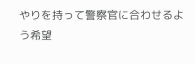やりを持って警察官に合わせるよう希望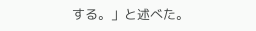する。」と述べた。